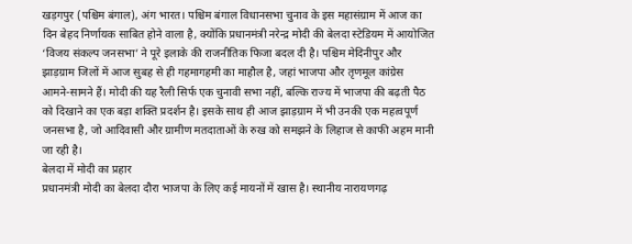खड़गपुर (पश्चिम बंगाल), अंग भारत। पश्चिम बंगाल विधानसभा चुनाव के इस महासंग्राम में आज का दिन बेहद निर्णायक साबित होने वाला है, क्योंकि प्रधानमंत्री नरेन्द्र मोदी की बेलदा स्टेडियम में आयोजित ‘विजय संकल्प जनसभा’ ने पूरे इलाके की राजनीतिक फिजा बदल दी है। पश्चिम मेदिनीपुर और झाड़ग्राम जिलों में आज सुबह से ही गहमागहमी का माहौल है, जहां भाजपा और तृणमूल कांग्रेस आमने-सामने हैं। मोदी की यह रैली सिर्फ एक चुनावी सभा नहीं, बल्कि राज्य में भाजपा की बढ़ती पैठ को दिखाने का एक बड़ा शक्ति प्रदर्शन है। इसके साथ ही आज झाड़ग्राम में भी उनकी एक महत्वपूर्ण जनसभा है, जो आदिवासी और ग्रामीण मतदाताओं के रुख को समझने के लिहाज से काफी अहम मानी जा रही है।
बेलदा में मोदी का प्रहार
प्रधानमंत्री मोदी का बेलदा दौरा भाजपा के लिए कई मायनों में खास है। स्थानीय नारायणगढ़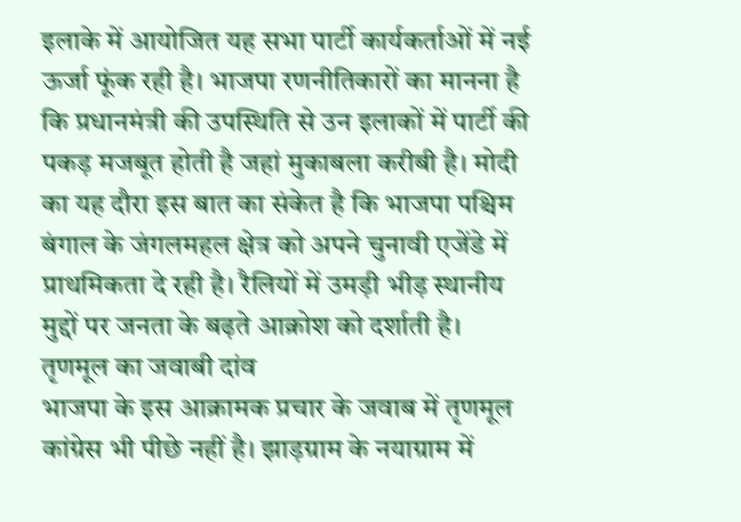इलाके में आयोजित यह सभा पार्टी कार्यकर्ताओं में नई ऊर्जा फूंक रही है। भाजपा रणनीतिकारों का मानना है कि प्रधानमंत्री की उपस्थिति से उन इलाकों में पार्टी की पकड़ मजबूत होती है जहां मुकाबला करीबी है। मोदी का यह दौरा इस बात का संकेत है कि भाजपा पश्चिम बंगाल के जंगलमहल क्षेत्र को अपने चुनावी एजेंडे में प्राथमिकता दे रही है। रैलियों में उमड़ी भीड़ स्थानीय मुद्दों पर जनता के बढ़ते आक्रोश को दर्शाती है।
तृणमूल का जवाबी दांव
भाजपा के इस आक्रामक प्रचार के जवाब में तृणमूल कांग्रेस भी पीछे नहीं है। झाड़ग्राम के नयाग्राम में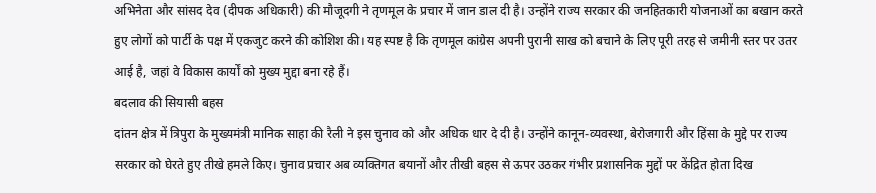अभिनेता और सांसद देव (दीपक अधिकारी) की मौजूदगी ने तृणमूल के प्रचार में जान डाल दी है। उन्होंने राज्य सरकार की जनहितकारी योजनाओं का बखान करते हुए लोगों को पार्टी के पक्ष में एकजुट करने की कोशिश की। यह स्पष्ट है कि तृणमूल कांग्रेस अपनी पुरानी साख को बचाने के लिए पूरी तरह से जमीनी स्तर पर उतर आई है, जहां वे विकास कार्यों को मुख्य मुद्दा बना रहे हैं।
बदलाव की सियासी बहस
दांतन क्षेत्र में त्रिपुरा के मुख्यमंत्री मानिक साहा की रैली ने इस चुनाव को और अधिक धार दे दी है। उन्होंने कानून-व्यवस्था, बेरोजगारी और हिंसा के मुद्दे पर राज्य सरकार को घेरते हुए तीखे हमले किए। चुनाव प्रचार अब व्यक्तिगत बयानों और तीखी बहस से ऊपर उठकर गंभीर प्रशासनिक मुद्दों पर केंद्रित होता दिख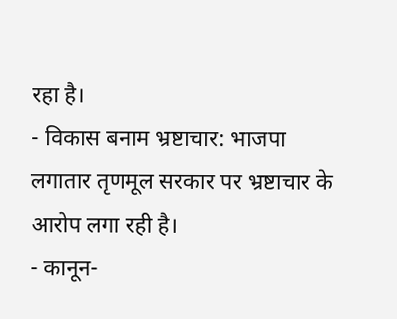रहा है।
- विकास बनाम भ्रष्टाचार: भाजपा लगातार तृणमूल सरकार पर भ्रष्टाचार के आरोप लगा रही है।
- कानून-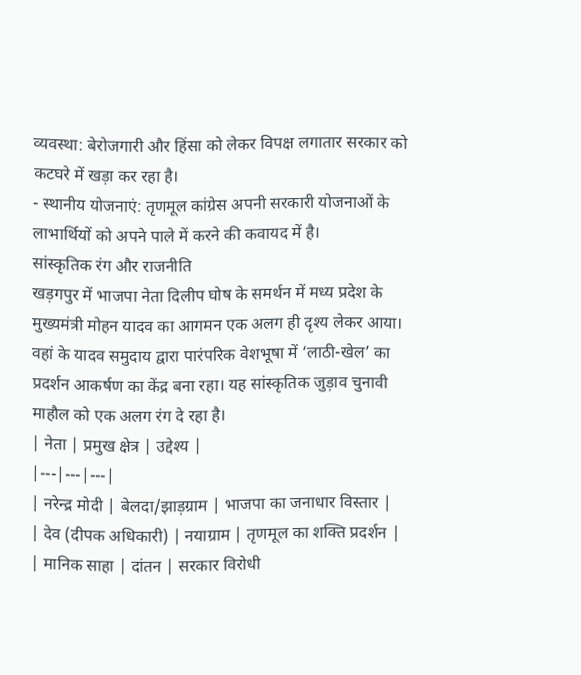व्यवस्था: बेरोजगारी और हिंसा को लेकर विपक्ष लगातार सरकार को कटघरे में खड़ा कर रहा है।
- स्थानीय योजनाएं: तृणमूल कांग्रेस अपनी सरकारी योजनाओं के लाभार्थियों को अपने पाले में करने की कवायद में है।
सांस्कृतिक रंग और राजनीति
खड़गपुर में भाजपा नेता दिलीप घोष के समर्थन में मध्य प्रदेश के मुख्यमंत्री मोहन यादव का आगमन एक अलग ही दृश्य लेकर आया। वहां के यादव समुदाय द्वारा पारंपरिक वेशभूषा में ‘लाठी-खेल’ का प्रदर्शन आकर्षण का केंद्र बना रहा। यह सांस्कृतिक जुड़ाव चुनावी माहौल को एक अलग रंग दे रहा है।
| नेता | प्रमुख क्षेत्र | उद्देश्य |
|---|---|---|
| नरेन्द्र मोदी | बेलदा/झाड़ग्राम | भाजपा का जनाधार विस्तार |
| देव (दीपक अधिकारी) | नयाग्राम | तृणमूल का शक्ति प्रदर्शन |
| मानिक साहा | दांतन | सरकार विरोधी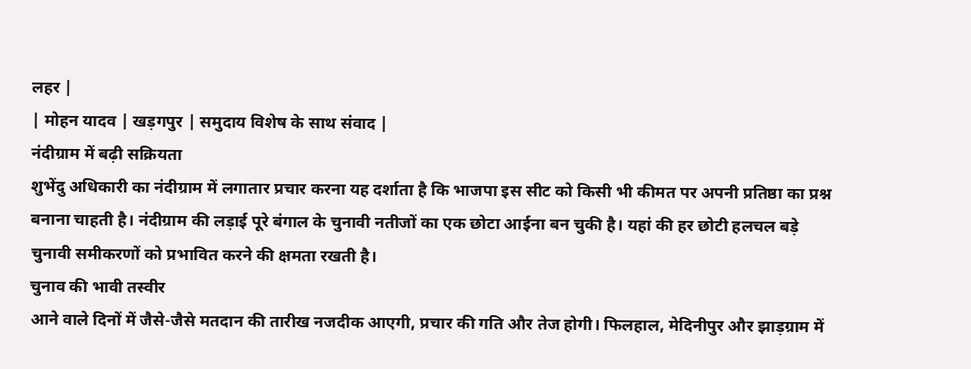लहर |
| मोहन यादव | खड़गपुर | समुदाय विशेष के साथ संवाद |
नंदीग्राम में बढ़ी सक्रियता
शुभेंदु अधिकारी का नंदीग्राम में लगातार प्रचार करना यह दर्शाता है कि भाजपा इस सीट को किसी भी कीमत पर अपनी प्रतिष्ठा का प्रश्न बनाना चाहती है। नंदीग्राम की लड़ाई पूरे बंगाल के चुनावी नतीजों का एक छोटा आईना बन चुकी है। यहां की हर छोटी हलचल बड़े चुनावी समीकरणों को प्रभावित करने की क्षमता रखती है।
चुनाव की भावी तस्वीर
आने वाले दिनों में जैसे-जैसे मतदान की तारीख नजदीक आएगी, प्रचार की गति और तेज होगी। फिलहाल, मेदिनीपुर और झाड़ग्राम में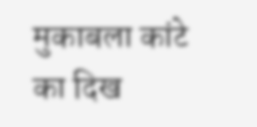मुकाबला कांटे का दिख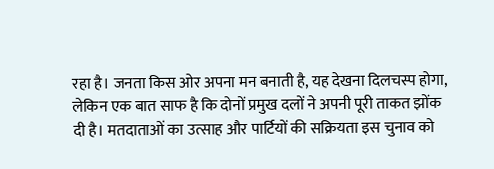रहा है। जनता किस ओर अपना मन बनाती है, यह देखना दिलचस्प होगा, लेकिन एक बात साफ है कि दोनों प्रमुख दलों ने अपनी पूरी ताकत झोंक दी है। मतदाताओं का उत्साह और पार्टियों की सक्रियता इस चुनाव को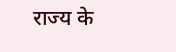राज्य के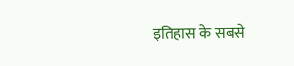इतिहास के सबसे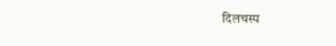दिलचस्प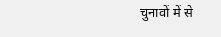चुनावों में से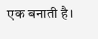एक बनाती है।